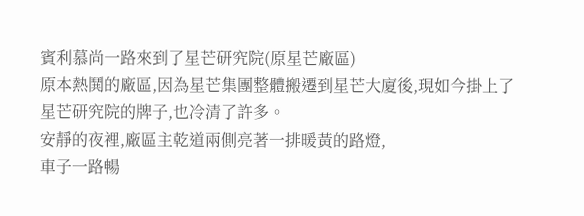賓利慕尚一路來到了星芒研究院(原星芒廠區)
原本熱鬨的廠區,因為星芒集團整體搬遷到星芒大廈後,現如今掛上了星芒研究院的牌子,也冷清了許多。
安靜的夜裡,廠區主乾道兩側亮著一排暖黃的路燈,
車子一路暢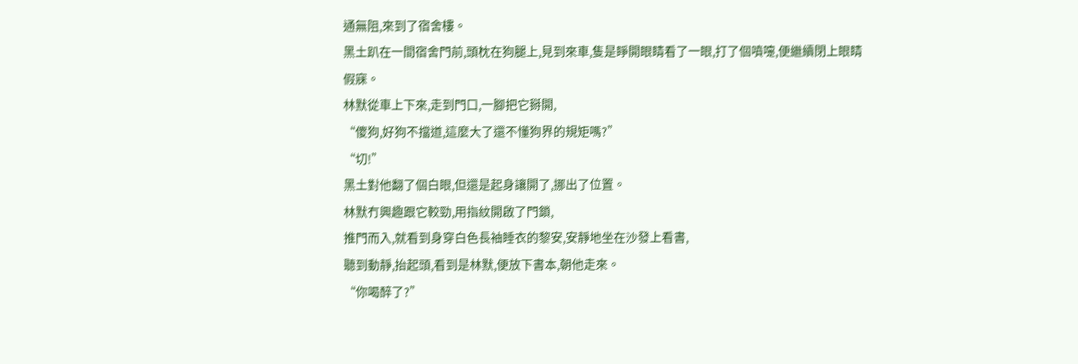通無阻,來到了宿舍樓。
黑土趴在一間宿舍門前,頭枕在狗腿上,見到來車,隻是睜開眼睛看了一眼,打了個噴嚏,便繼續閉上眼睛假寐。
林默從車上下來,走到門口,一腳把它掰開,
“傻狗,好狗不擋道,這麼大了還不懂狗界的規矩嗎?”
“切!”
黑土對他翻了個白眼,但還是起身讓開了,挪出了位置。
林默冇興趣跟它較勁,用指紋開啟了門鎖,
推門而入,就看到身穿白色長袖睡衣的黎安,安靜地坐在沙發上看書,
聽到動靜,抬起頭,看到是林默,便放下書本,朝他走來。
“你喝醉了?”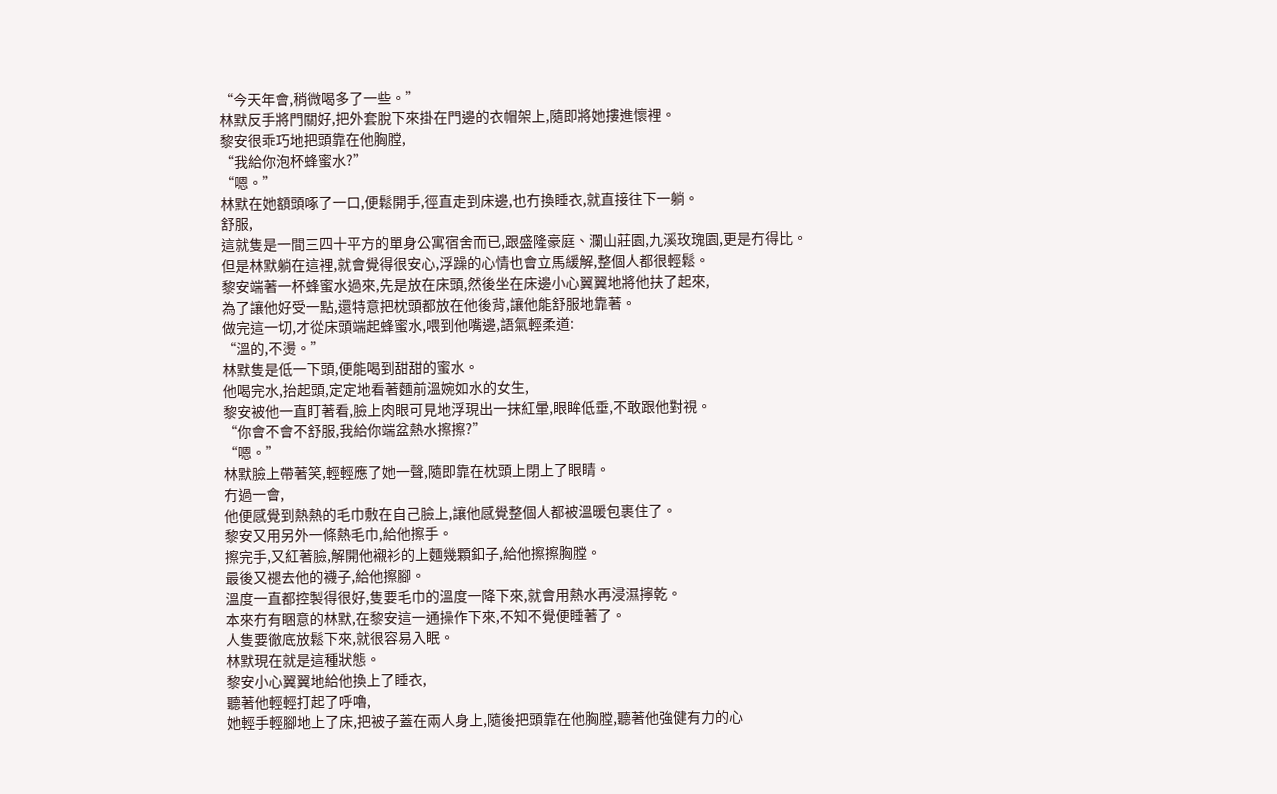“今天年會,稍微喝多了一些。”
林默反手將門關好,把外套脫下來掛在門邊的衣帽架上,隨即將她摟進懷裡。
黎安很乖巧地把頭靠在他胸膛,
“我給你泡杯蜂蜜水?”
“嗯。”
林默在她額頭啄了一口,便鬆開手,徑直走到床邊,也冇換睡衣,就直接往下一躺。
舒服,
這就隻是一間三四十平方的單身公寓宿舍而已,跟盛隆豪庭、瀾山莊園,九溪玫瑰園,更是冇得比。
但是林默躺在這裡,就會覺得很安心,浮躁的心情也會立馬緩解,整個人都很輕鬆。
黎安端著一杯蜂蜜水過來,先是放在床頭,然後坐在床邊小心翼翼地將他扶了起來,
為了讓他好受一點,還特意把枕頭都放在他後背,讓他能舒服地靠著。
做完這一切,才從床頭端起蜂蜜水,喂到他嘴邊,語氣輕柔道:
“溫的,不燙。”
林默隻是低一下頭,便能喝到甜甜的蜜水。
他喝完水,抬起頭,定定地看著麵前溫婉如水的女生,
黎安被他一直盯著看,臉上肉眼可見地浮現出一抹紅暈,眼眸低垂,不敢跟他對視。
“你會不會不舒服,我給你端盆熱水擦擦?”
“嗯。”
林默臉上帶著笑,輕輕應了她一聲,隨即靠在枕頭上閉上了眼睛。
冇過一會,
他便感覺到熱熱的毛巾敷在自己臉上,讓他感覺整個人都被溫暖包裹住了。
黎安又用另外一條熱毛巾,給他擦手。
擦完手,又紅著臉,解開他襯衫的上麵幾顆釦子,給他擦擦胸膛。
最後又褪去他的襪子,給他擦腳。
溫度一直都控製得很好,隻要毛巾的溫度一降下來,就會用熱水再浸濕擰乾。
本來冇有睏意的林默,在黎安這一通操作下來,不知不覺便睡著了。
人隻要徹底放鬆下來,就很容易入眠。
林默現在就是這種狀態。
黎安小心翼翼地給他換上了睡衣,
聽著他輕輕打起了呼嚕,
她輕手輕腳地上了床,把被子蓋在兩人身上,隨後把頭靠在他胸膛,聽著他強健有力的心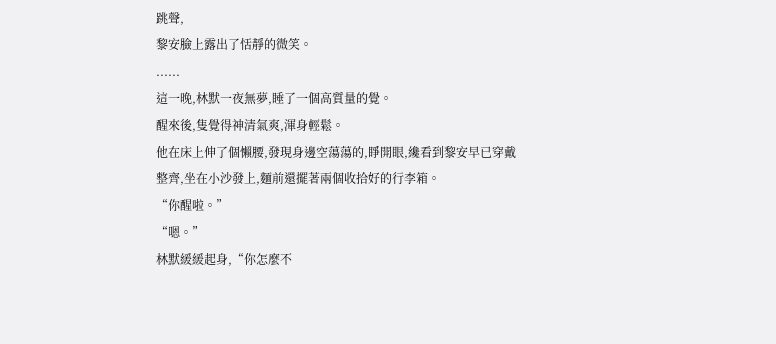跳聲,
黎安臉上露出了恬靜的微笑。
......
這一晚,林默一夜無夢,睡了一個高質量的覺。
醒來後,隻覺得神清氣爽,渾身輕鬆。
他在床上伸了個懶腰,發現身邊空蕩蕩的,睜開眼,纔看到黎安早已穿戴整齊,坐在小沙發上,麵前還擺著兩個收拾好的行李箱。
“你醒啦。”
“嗯。”
林默緩緩起身,“你怎麼不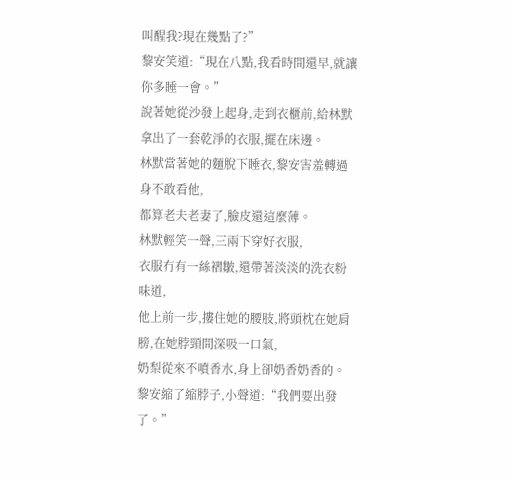叫醒我?現在幾點了?”
黎安笑道:“現在八點,我看時間還早,就讓你多睡一會。”
說著她從沙發上起身,走到衣櫃前,給林默拿出了一套乾淨的衣服,擺在床邊。
林默當著她的麵脫下睡衣,黎安害羞轉過身不敢看他,
都算老夫老妻了,臉皮還這麼薄。
林默輕笑一聲,三兩下穿好衣服,
衣服冇有一絲褶皺,還帶著淡淡的洗衣粉味道,
他上前一步,摟住她的腰肢,將頭枕在她肩膀,在她脖頸間深吸一口氣,
奶梨從來不噴香水,身上卻奶香奶香的。
黎安縮了縮脖子,小聲道:“我們要出發了。”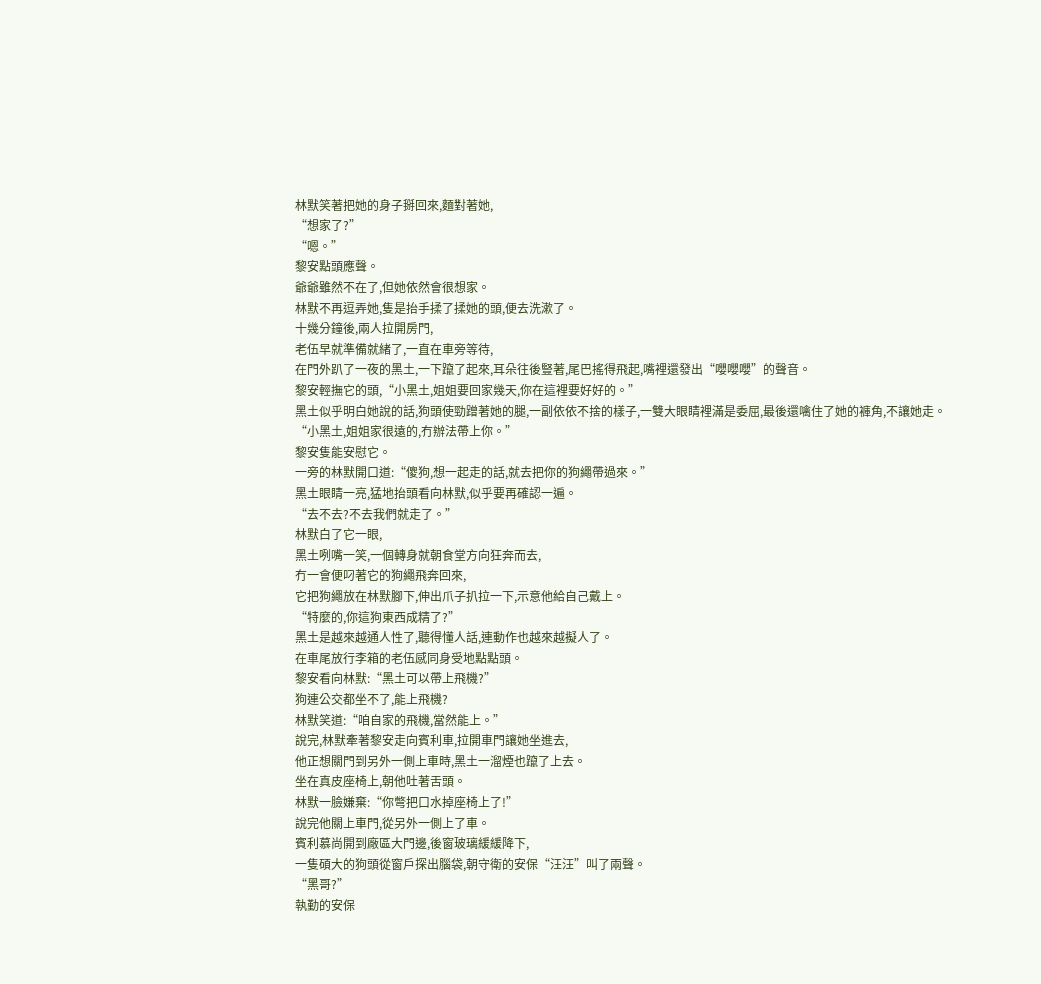林默笑著把她的身子掰回來,麵對著她,
“想家了?”
“嗯。”
黎安點頭應聲。
爺爺雖然不在了,但她依然會很想家。
林默不再逗弄她,隻是抬手揉了揉她的頭,便去洗漱了。
十幾分鐘後,兩人拉開房門,
老伍早就準備就緒了,一直在車旁等待,
在門外趴了一夜的黑土,一下躥了起來,耳朵往後豎著,尾巴搖得飛起,嘴裡還發出“嚶嚶嚶”的聲音。
黎安輕撫它的頭,“小黑土,姐姐要回家幾天,你在這裡要好好的。”
黑土似乎明白她說的話,狗頭使勁蹭著她的腿,一副依依不捨的樣子,一雙大眼睛裡滿是委屈,最後還噙住了她的褲角,不讓她走。
“小黑土,姐姐家很遠的,冇辦法帶上你。”
黎安隻能安慰它。
一旁的林默開口道:“傻狗,想一起走的話,就去把你的狗繩帶過來。”
黑土眼睛一亮,猛地抬頭看向林默,似乎要再確認一遍。
“去不去?不去我們就走了。”
林默白了它一眼,
黑土咧嘴一笑,一個轉身就朝食堂方向狂奔而去,
冇一會便叼著它的狗繩飛奔回來,
它把狗繩放在林默腳下,伸出爪子扒拉一下,示意他給自己戴上。
“特麼的,你這狗東西成精了?”
黑土是越來越通人性了,聽得懂人話,連動作也越來越擬人了。
在車尾放行李箱的老伍感同身受地點點頭。
黎安看向林默:“黑土可以帶上飛機?”
狗連公交都坐不了,能上飛機?
林默笑道:“咱自家的飛機,當然能上。”
說完,林默牽著黎安走向賓利車,拉開車門讓她坐進去,
他正想關門到另外一側上車時,黑土一溜煙也躥了上去。
坐在真皮座椅上,朝他吐著舌頭。
林默一臉嫌棄:“你彆把口水掉座椅上了!”
說完他關上車門,從另外一側上了車。
賓利慕尚開到廠區大門邊,後窗玻璃緩緩降下,
一隻碩大的狗頭從窗戶探出腦袋,朝守衛的安保“汪汪”叫了兩聲。
“黑哥?”
執勤的安保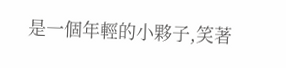是一個年輕的小夥子,笑著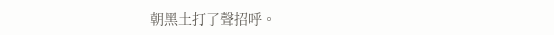朝黑土打了聲招呼。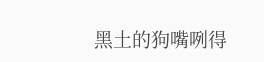黑土的狗嘴咧得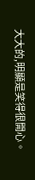大大的,明顯是笑得很開心。